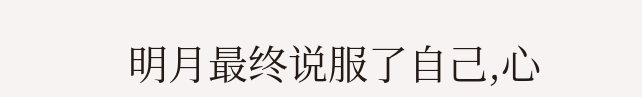明月最终说服了自己,心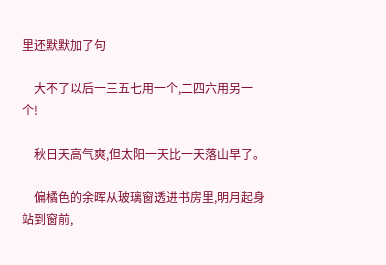里还默默加了句

    大不了以后一三五七用一个,二四六用另一个!

    秋日天高气爽,但太阳一天比一天落山早了。

    偏橘色的余晖从玻璃窗透进书房里,明月起身站到窗前,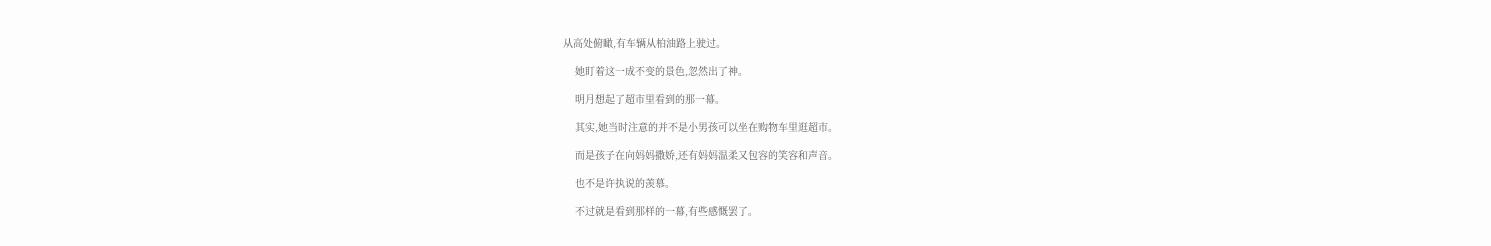从高处俯瞰,有车辆从柏油路上驶过。

    她盯着这一成不变的景色,忽然出了神。

    明月想起了超市里看到的那一幕。

    其实,她当时注意的并不是小男孩可以坐在购物车里逛超市。

    而是孩子在向妈妈撒娇,还有妈妈温柔又包容的笑容和声音。

    也不是许执说的羡慕。

    不过就是看到那样的一幕,有些感慨罢了。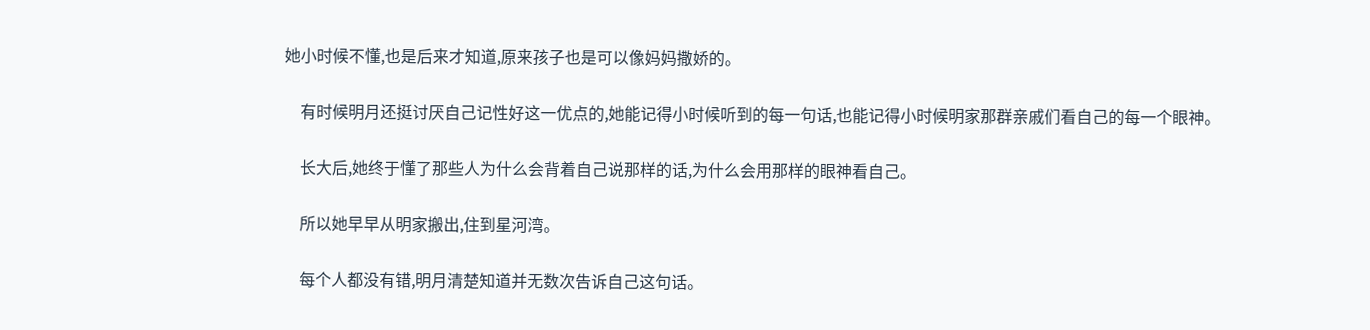她小时候不懂,也是后来才知道,原来孩子也是可以像妈妈撒娇的。

    有时候明月还挺讨厌自己记性好这一优点的,她能记得小时候听到的每一句话,也能记得小时候明家那群亲戚们看自己的每一个眼神。

    长大后,她终于懂了那些人为什么会背着自己说那样的话,为什么会用那样的眼神看自己。

    所以她早早从明家搬出,住到星河湾。

    每个人都没有错,明月清楚知道并无数次告诉自己这句话。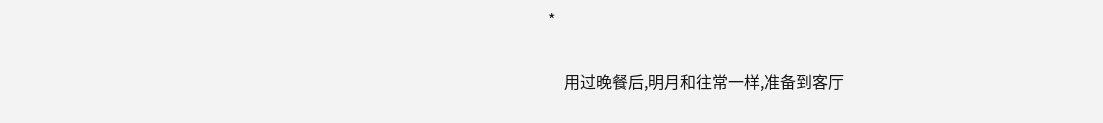*

    用过晚餐后,明月和往常一样,准备到客厅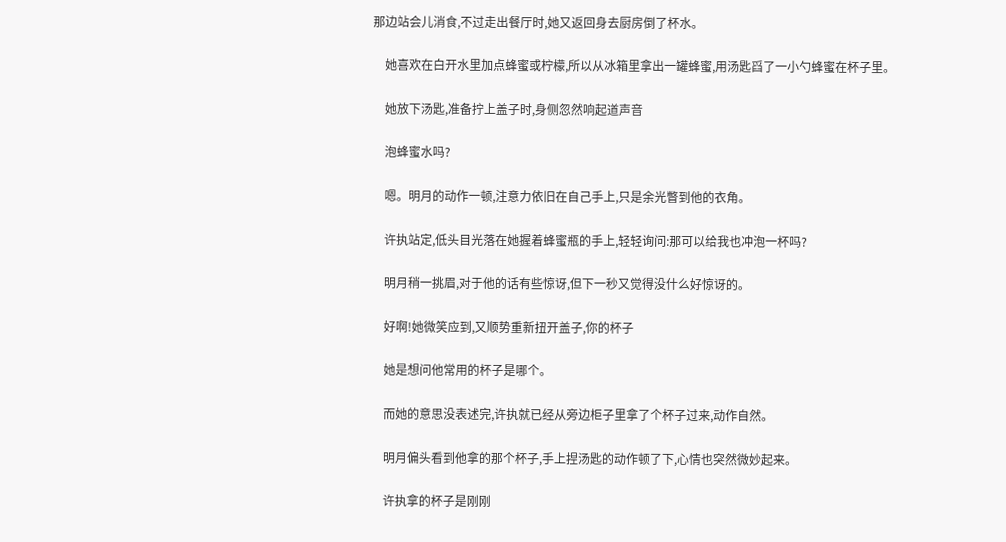那边站会儿消食,不过走出餐厅时,她又返回身去厨房倒了杯水。

    她喜欢在白开水里加点蜂蜜或柠檬,所以从冰箱里拿出一罐蜂蜜,用汤匙舀了一小勺蜂蜜在杯子里。

    她放下汤匙,准备拧上盖子时,身侧忽然响起道声音

    泡蜂蜜水吗?

    嗯。明月的动作一顿,注意力依旧在自己手上,只是余光瞥到他的衣角。

    许执站定,低头目光落在她握着蜂蜜瓶的手上,轻轻询问:那可以给我也冲泡一杯吗?

    明月稍一挑眉,对于他的话有些惊讶,但下一秒又觉得没什么好惊讶的。

    好啊!她微笑应到,又顺势重新扭开盖子,你的杯子

    她是想问他常用的杯子是哪个。

    而她的意思没表述完,许执就已经从旁边柜子里拿了个杯子过来,动作自然。

    明月偏头看到他拿的那个杯子,手上捏汤匙的动作顿了下,心情也突然微妙起来。

    许执拿的杯子是刚刚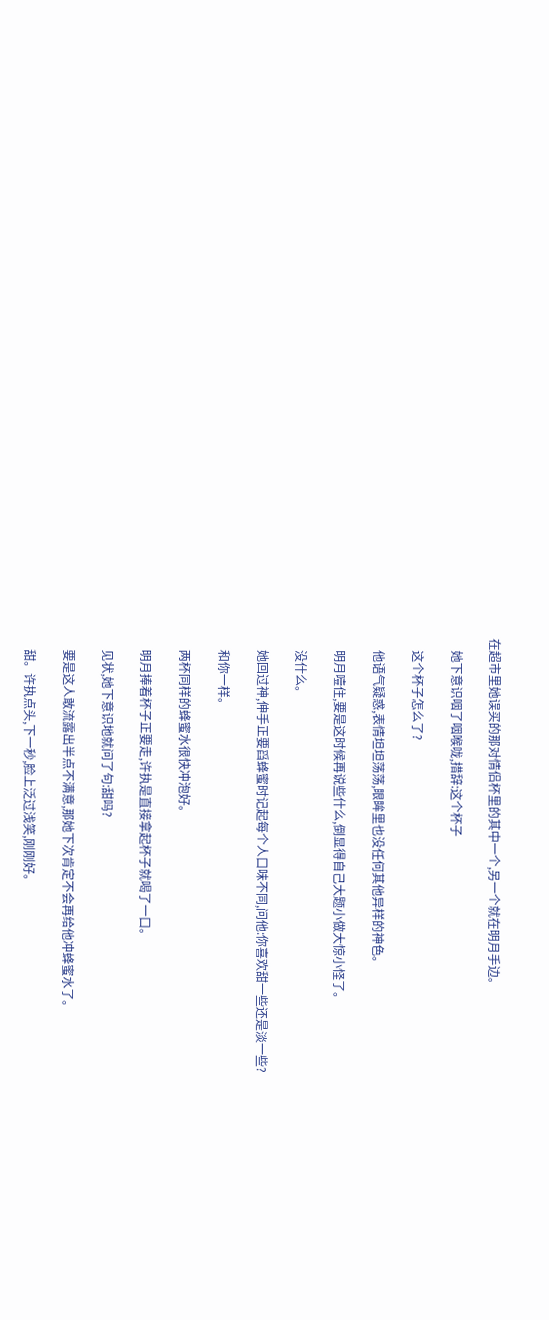在超市里她误买的那对情侣杯里的其中一个,另一个就在明月手边。

    她下意识咽了咽喉咙,措辞:这个杯子

    这个杯子怎么了?

    他语气疑惑,表情坦坦荡荡,眼眸里也没任何其他异样的神色。

    明月噎住,要是这时候再说些什么,倒显得自己大题小做大惊小怪了。

    没什么。

    她回过神,伸手正要舀蜂蜜时记起每个人口味不同,问他:你喜欢甜一些还是淡一些?

    和你一样。

    两杯同样的蜂蜜水很快冲泡好。

    明月捧着杯子正要走,许执是直接拿起杯子就喝了一口。

    见状,她下意识地就问了句:甜吗?

    要是这人敢流露出半点不满意,那她下次肯定不会再给他冲蜂蜜水了。

    甜。许执点头,下一秒,脸上泛过浅笑,刚刚好。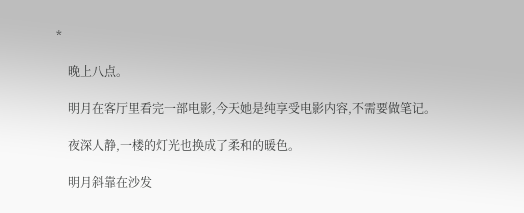*

    晚上八点。

    明月在客厅里看完一部电影,今天她是纯享受电影内容,不需要做笔记。

    夜深人静,一楼的灯光也换成了柔和的暖色。

    明月斜靠在沙发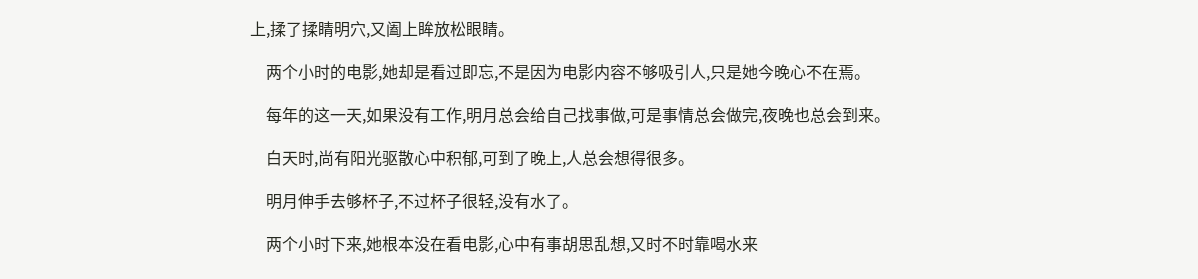上,揉了揉睛明穴,又阖上眸放松眼睛。

    两个小时的电影,她却是看过即忘,不是因为电影内容不够吸引人,只是她今晚心不在焉。

    每年的这一天,如果没有工作,明月总会给自己找事做,可是事情总会做完,夜晚也总会到来。

    白天时,尚有阳光驱散心中积郁,可到了晚上,人总会想得很多。

    明月伸手去够杯子,不过杯子很轻,没有水了。

    两个小时下来,她根本没在看电影,心中有事胡思乱想,又时不时靠喝水来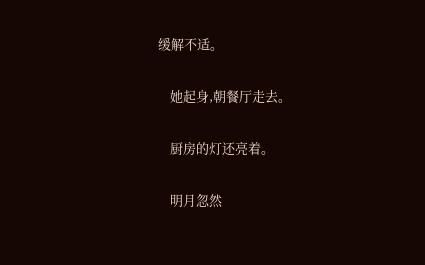缓解不适。

    她起身,朝餐厅走去。

    厨房的灯还亮着。

    明月忽然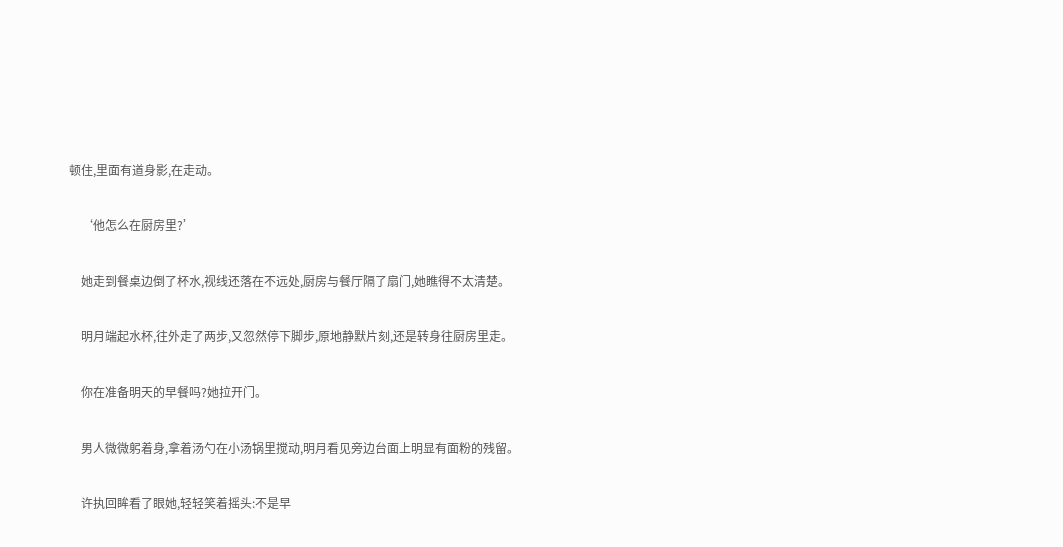顿住,里面有道身影,在走动。

    ‘他怎么在厨房里?’

    她走到餐桌边倒了杯水,视线还落在不远处,厨房与餐厅隔了扇门,她瞧得不太清楚。

    明月端起水杯,往外走了两步,又忽然停下脚步,原地静默片刻,还是转身往厨房里走。

    你在准备明天的早餐吗?她拉开门。

    男人微微躬着身,拿着汤勺在小汤锅里搅动,明月看见旁边台面上明显有面粉的残留。

    许执回眸看了眼她,轻轻笑着摇头:不是早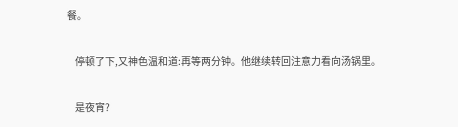餐。

    停顿了下,又神色温和道:再等两分钟。他继续转回注意力看向汤锅里。

    是夜宵?